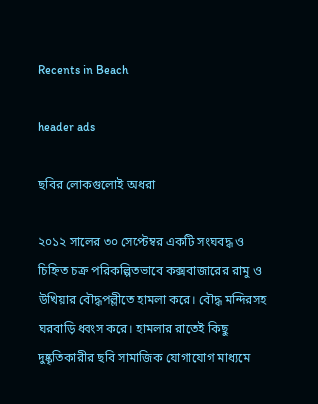Recents in Beach

header ads

ছবির লোকগুলোই অধরা

২০১২ সালের ৩০ সেপ্টেম্বর একটি সংঘবদ্ধ ও চিহ্নিত চক্র পরিকল্পিতভাবে কক্সবাজারের রামু ও উখিয়ার বৌদ্ধপল্লীতে হামলা করে। বৌদ্ধ মন্দিরসহ ঘরবাড়ি ধ্বংস করে। হামলার রাতেই কিছু দুষ্কৃতিকারীর ছবি সামাজিক যোগাযোগ মাধ্যমে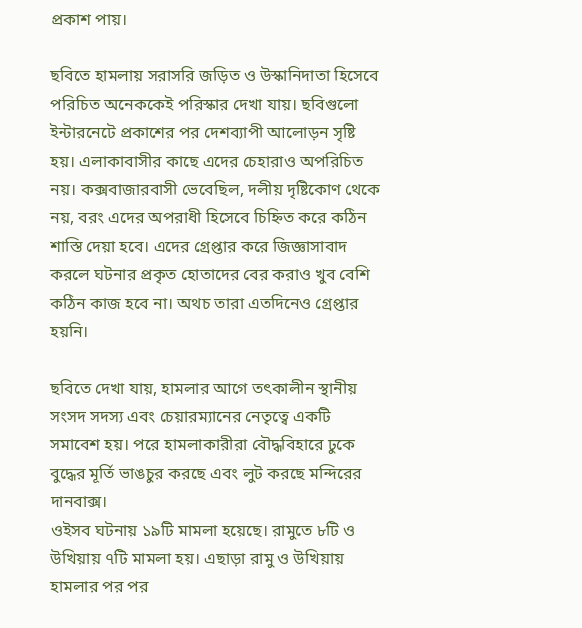প্রকাশ পায়।

ছবিতে হামলায় সরাসরি জড়িত ও উস্কানিদাতা হিসেবে পরিচিত অনেককেই পরিস্কার দেখা যায়। ছবিগুলো ইন্টারনেটে প্রকাশের পর দেশব্যাপী আলোড়ন সৃষ্টি হয়। এলাকাবাসীর কাছে এদের চেহারাও অপরিচিত নয়। কক্সবাজারবাসী ভেবেছিল, দলীয় দৃষ্টিকোণ থেকে নয়, বরং এদের অপরাধী হিসেবে চিহ্নিত করে কঠিন শাস্তি দেয়া হবে। এদের গ্রেপ্তার করে জিজ্ঞাসাবাদ করলে ঘটনার প্রকৃত হোতাদের বের করাও খুব বেশি কঠিন কাজ হবে না। অথচ তারা এতদিনেও গ্রেপ্তার হয়নি।

ছবিতে দেখা যায়, হামলার আগে তৎকালীন স্থানীয় সংসদ সদস্য এবং চেয়ারম্যানের নেতৃত্বে একটি সমাবেশ হয়। পরে হামলাকারীরা বৌদ্ধবিহারে ঢুকে বুদ্ধের মূর্তি ভাঙচুর করছে এবং লুট করছে মন্দিরের দানবাক্স।
ওইসব ঘটনায় ১৯টি মামলা হয়েছে। রামুতে ৮টি ও উখিয়ায় ৭টি মামলা হয়। এছাড়া রামু ও উখিয়ায় হামলার পর পর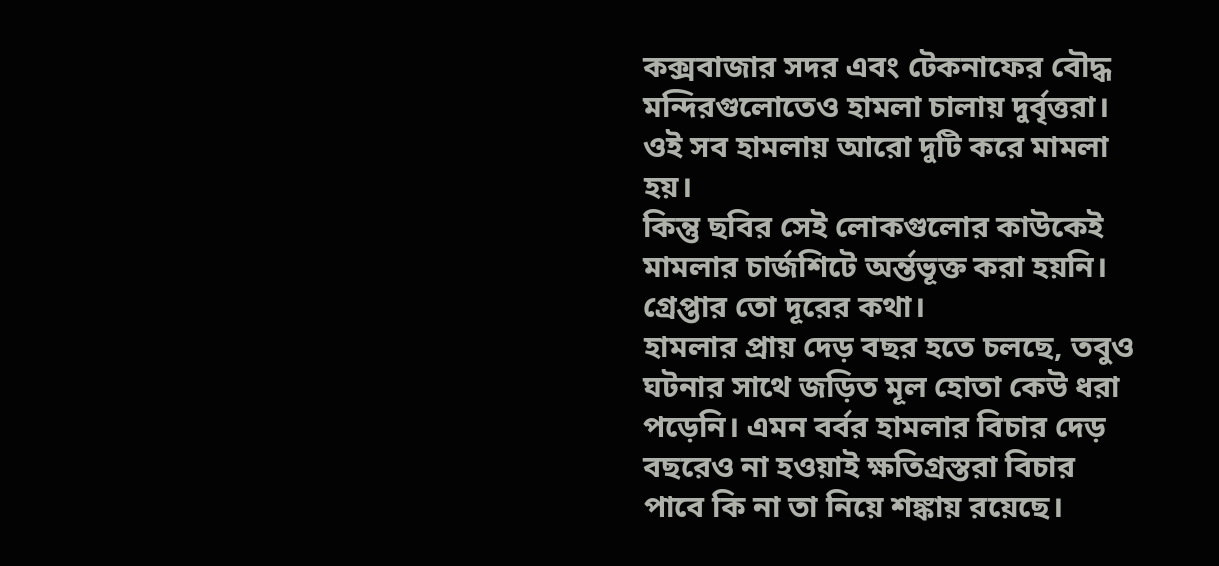কক্সবাজার সদর এবং টেকনাফের বৌদ্ধ মন্দিরগুলোতেও হামলা চালায় দুর্বৃত্তরা। ওই সব হামলায় আরো দুটি করে মামলা হয়।
কিন্তু ছবির সেই লোকগুলোর কাউকেই মামলার চার্জশিটে অর্ন্তভূক্ত করা হয়নি। গ্রেপ্তার তো দূরের কথা।
হামলার প্রায় দেড় বছর হতে চলছে, তবুও ঘটনার সাথে জড়িত মূল হোতা কেউ ধরা পড়েনি। এমন বর্বর হামলার বিচার দেড় বছরেও না হওয়াই ক্ষতিগ্রস্তরা বিচার পাবে কি না তা নিয়ে শঙ্কায় রয়েছে।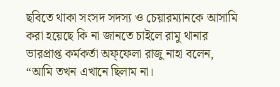ছবিতে থাকা সংসদ সদস্য ও চেয়ারম্যানকে আসামি করা হয়েছে কি না জানতে চাইলে রামু থানার ভারপ্রাপ্ত কর্মকর্তা অফ্ফেলা রাজু নাহা বলেন, “আমি তখন এখানে ছিলাম না।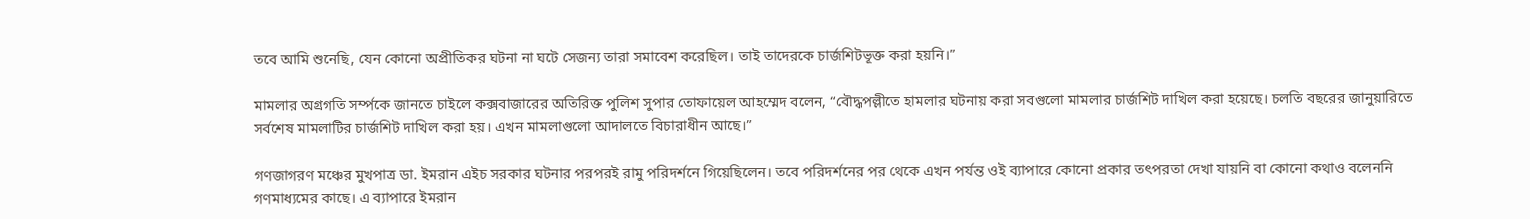তবে আমি শুনেছি, যেন কোনো অপ্রীতিকর ঘটনা না ঘটে সেজন্য তারা সমাবেশ করেছিল। তাই তাদেরকে চার্জশিটভূক্ত করা হয়নি।”

মামলার অগ্রগতি সর্ম্পকে জানতে চাইলে কক্সবাজারের অতিরিক্ত পুলিশ সুপার তোফায়েল আহম্মেদ বলেন, “বৌদ্ধপল্লীতে হামলার ঘটনায় করা সবগুলো মামলার চার্জশিট দাখিল করা হয়েছে। চলতি বছরের জানুয়ারিতে সর্বশেষ মামলাটির চার্জশিট দাখিল করা হয়। এখন মামলাগুলো আদালতে বিচারাধীন আছে।”

গণজাগরণ মঞ্চের মুখপাত্র ডা. ইমরান এইচ সরকার ঘটনার পরপরই রামু পরিদর্শনে গিয়েছিলেন। তবে পরিদর্শনের পর থেকে এখন পর্যন্ত ওই ব্যাপারে কোনো প্রকার তৎপরতা দেখা যায়নি বা কোনো কথাও বলেননি গণমাধ্যমের কাছে। এ ব্যাপারে ইমরান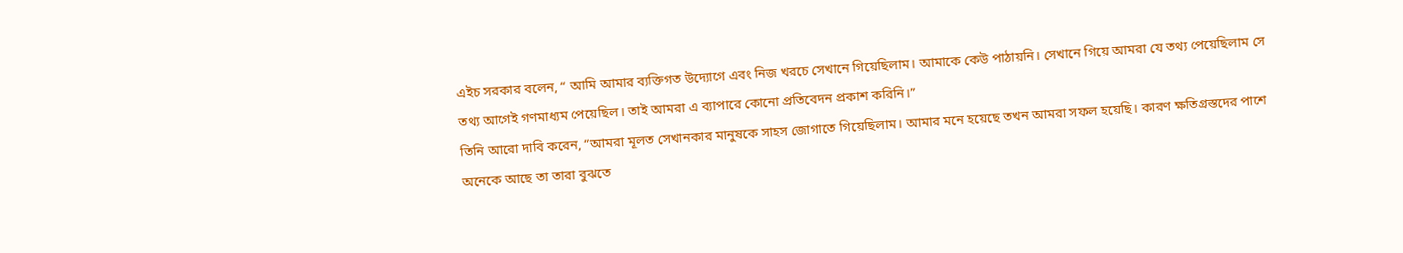এইচ সরকার বলেন, “ আমি আমার ব্যক্তিগত উদ্যোগে এবং নিজ খরচে সেখানে গিয়েছিলাম। আমাকে কেউ পাঠায়নি। সেখানে গিয়ে আমরা যে তথ্য পেয়েছিলাম সে তথ্য আগেই গণমাধ্যম পেয়েছিল। তাই আমরা এ ব্যাপারে কোনো প্রতিবেদন প্রকাশ করিনি।”
তিনি আরো দাবি করেন, “আমরা মূলত সেখানকার মানুষকে সাহস জোগাতে গিয়েছিলাম। আমার মনে হয়েছে তখন আমরা সফল হয়েছি। কারণ ক্ষতিগ্রস্তদের পাশে অনেকে আছে তা তারা বুঝতে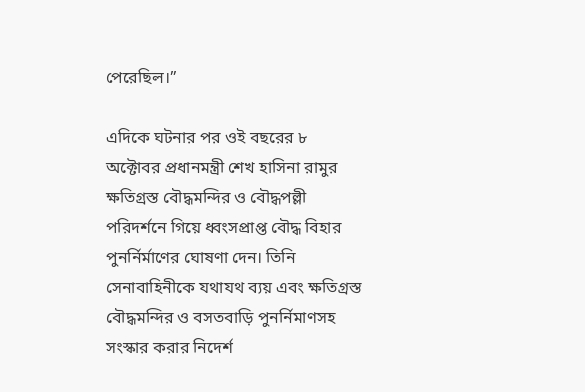পেরেছিল।”

এদিকে ঘটনার পর ওই বছরের ৮ অক্টোবর প্রধানমন্ত্রী শেখ হাসিনা রামুর ক্ষতিগ্রস্ত বৌদ্ধমন্দির ও বৌদ্ধপল্লী পরিদর্শনে গিয়ে ধ্বংসপ্রাপ্ত বৌদ্ধ বিহার পুনর্নির্মাণের ঘোষণা দেন। তিনি সেনাবাহিনীকে যথাযথ ব্যয় এবং ক্ষতিগ্রস্ত বৌদ্ধমন্দির ও বসতবাড়ি পুনর্নিমাণসহ সংস্কার করার নিদের্শ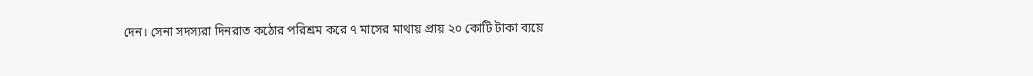দেন। সেনা সদস্যরা দিনরাত কঠোর পরিশ্রম করে ৭ মাসের মাথায় প্রায় ২০ কোটি টাকা ব্যয়ে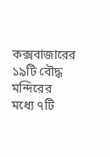কক্সবাজারের ১৯টি বৌদ্ধ মন্দিরের মধ্যে ৭টি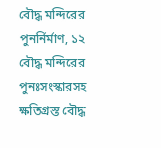বৌদ্ধ মন্দিরের পুনর্নির্মাণ, ১২ বৌদ্ধ মন্দিরের পুনঃসংস্কারসহ ক্ষতিগ্রস্ত বৌদ্ধ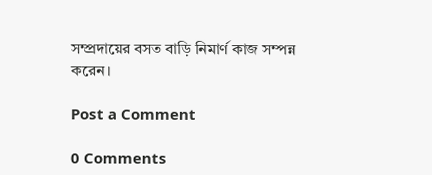সম্প্রদায়ের বসত বাড়ি নিমার্ণ কাজ সম্পন্ন করেন।

Post a Comment

0 Comments